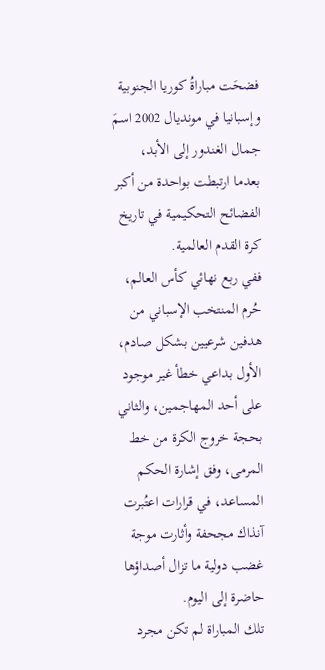فضحَت مباراةُ كوريا الجنوبية وإسبانيا في مونديال 2002 اسمَ جمال الغندور إلى الأبد، بعدما ارتبطت بواحدة من أكبر الفضائح التحكيمية في تاريخ كرة القدم العالمية.
ففي ربع نهائي كأس العالم، حُرم المنتخب الإسباني من هدفين شرعيين بشكل صادم، الأول بداعي خطأ غير موجود على أحد المهاجمين، والثاني بحجة خروج الكرة من خط المرمى، وفق إشارة الحكم المساعد، في قرارات اعتُبرت آنذاك مجحفة وأثارت موجة غضب دولية ما تزال أصداؤها حاضرة إلى اليوم.
تلك المباراة لم تكن مجرد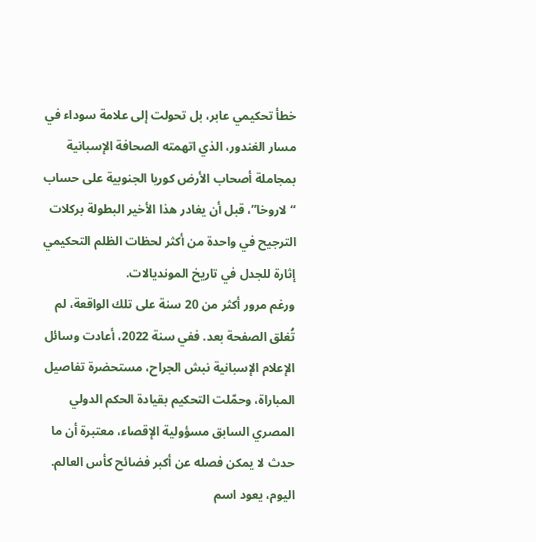خطأ تحكيمي عابر، بل تحولت إلى علامة سوداء في مسار الغندور، الذي اتهمته الصحافة الإسبانية بمجاملة أصحاب الأرض كوريا الجنوبية على حساب “لاروخا”، قبل أن يغادر هذا الأخير البطولة بركلات الترجيح في واحدة من أكثر لحظات الظلم التحكيمي إثارة للجدل في تاريخ المونديالات.
ورغم مرور أكثر من 20 سنة على تلك الواقعة، لم تُغلق الصفحة بعد. ففي سنة 2022، أعادت وسائل الإعلام الإسبانية نبش الجراح، مستحضرة تفاصيل المباراة، وحمّلت التحكيم بقيادة الحكم الدولي المصري السابق مسؤولية الإقصاء، معتبرة أن ما حدث لا يمكن فصله عن أكبر فضائح كأس العالم.
اليوم، يعود اسم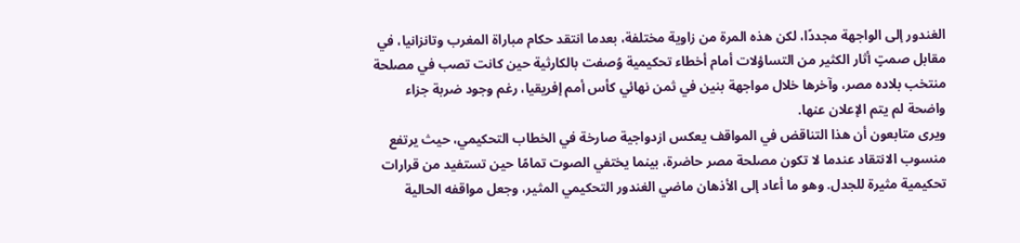الغندور إلى الواجهة مجددًا، لكن هذه المرة من زاوية مختلفة، بعدما انتقد حكام مباراة المغرب وتانزانيا، في مقابل صمتٍ أثار الكثير من التساؤلات أمام أخطاء تحكيمية وُصفت بالكارثية حين كانت تصب في مصلحة منتخب بلاده مصر، وآخرها خلال مواجهة بنين في ثمن نهائي كأس أمم إفريقيا، رغم وجود ضربة جزاء واضحة لم يتم الإعلان عنها.
ويرى متابعون أن هذا التناقض في المواقف يعكس ازدواجية صارخة في الخطاب التحكيمي، حيث يرتفع منسوب الانتقاد عندما لا تكون مصلحة مصر حاضرة، بينما يختفي الصوت تمامًا حين تستفيد من قرارات تحكيمية مثيرة للجدل. وهو ما أعاد إلى الأذهان ماضي الغندور التحكيمي المثير، وجعل مواقفه الحالية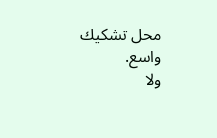محل تشكيك واسع.
ولا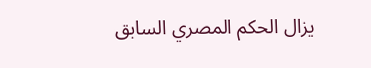يزال الحكم المصري السابق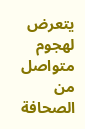يتعرض لهجوم متواصل من الصحافة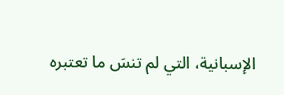الإسبانية، التي لم تنسَ ما تعتبره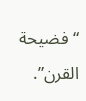“فضيحة القرن”.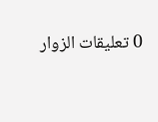0 تعليقات الزوار